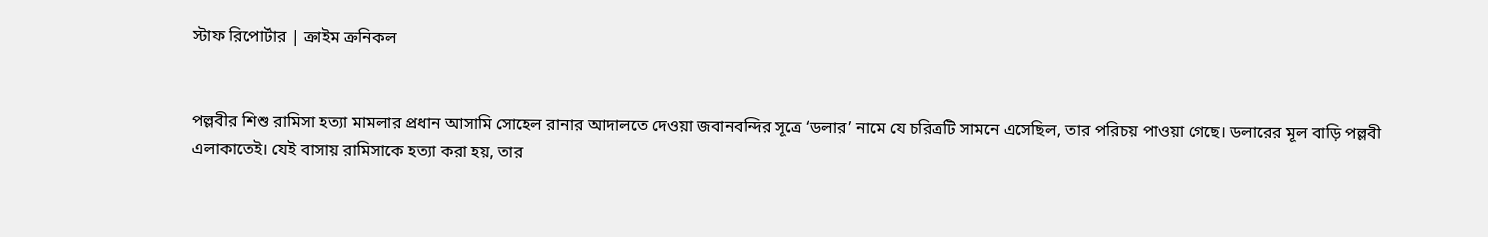স্টাফ রিপোর্টার | ক্রাইম ক্রনিকল


পল্লবীর শিশু রামিসা হত্যা মামলার প্রধান আসামি সোহেল রানার আদালতে দেওয়া জবানবন্দির সূত্রে ‘ডলার’ নামে যে চরিত্রটি সামনে এসেছিল, তার পরিচয় পাওয়া গেছে। ডলারের মূল বাড়ি পল্লবী এলাকাতেই। যেই বাসায় রামিসাকে হত্যা করা হয়, তার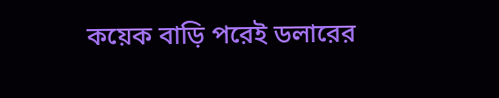কয়েক বাড়ি পরেই ডলারের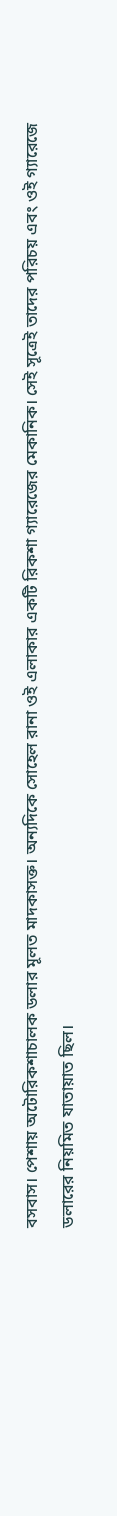বসবাস। পেশায় অটোরিকশাচালক ডলার মূলত মাদকাসক্ত। অন্যদিকে সোহেল রানা ওই এলাকার একটি রিকশা গ্যারেজের মেকানিক। সেই সূত্রেই তাদের পরিচয় এবং ওই গ্যারেজে ডলারের নিয়মিত যাতায়াত ছিল।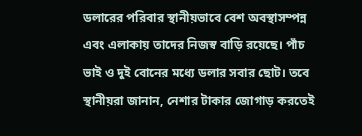ডলারের পরিবার স্থানীয়ভাবে বেশ অবস্থাসম্পন্ন এবং এলাকায় তাদের নিজস্ব বাড়ি রয়েছে। পাঁচ ভাই ও দুই বোনের মধ্যে ডলার সবার ছোট। তবে স্থানীয়রা জানান, নেশার টাকার জোগাড় করতেই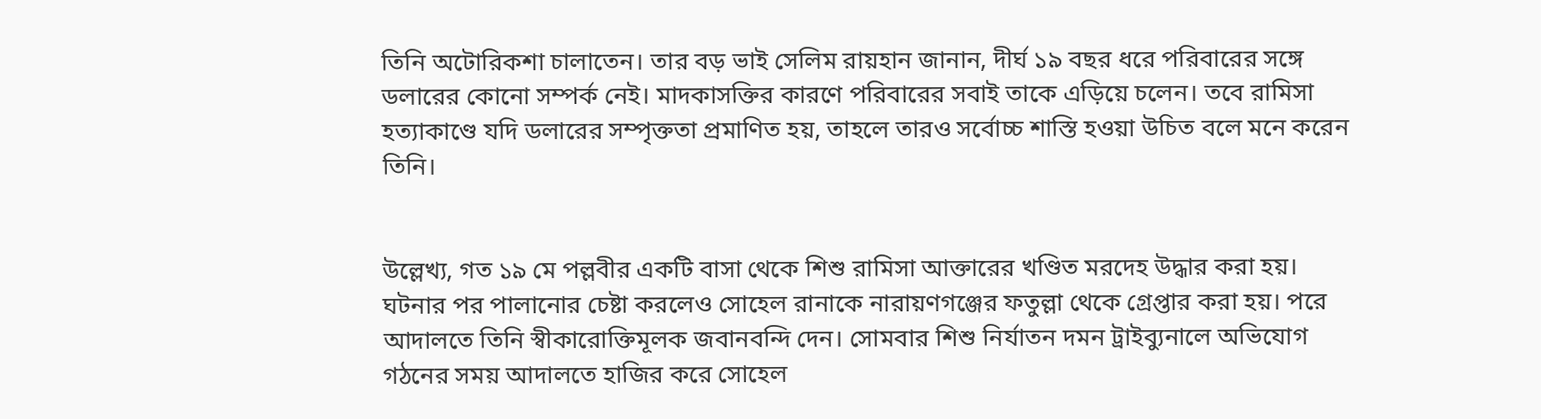তিনি অটোরিকশা চালাতেন। তার বড় ভাই সেলিম রায়হান জানান, দীর্ঘ ১৯ বছর ধরে পরিবারের সঙ্গে ডলারের কোনো সম্পর্ক নেই। মাদকাসক্তির কারণে পরিবারের সবাই তাকে এড়িয়ে চলেন। তবে রামিসা হত্যাকাণ্ডে যদি ডলারের সম্পৃক্ততা প্রমাণিত হয়, তাহলে তারও সর্বোচ্চ শাস্তি হওয়া উচিত বলে মনে করেন তিনি।


উল্লেখ্য, গত ১৯ মে পল্লবীর একটি বাসা থেকে শিশু রামিসা আক্তারের খণ্ডিত মরদেহ উদ্ধার করা হয়। ঘটনার পর পালানোর চেষ্টা করলেও সোহেল রানাকে নারায়ণগঞ্জের ফতুল্লা থেকে গ্রেপ্তার করা হয়। পরে আদালতে তিনি স্বীকারোক্তিমূলক জবানবন্দি দেন। সোমবার শিশু নির্যাতন দমন ট্রাইব্যুনালে অভিযোগ গঠনের সময় আদালতে হাজির করে সোহেল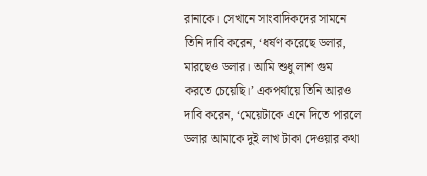রানাকে। সেখানে সাংবাদিকদের সামনে তিনি দাবি করেন, ‘ধর্ষণ করেছে ডলার, মারছেও ডলার। আমি শুধু লাশ গুম করতে চেয়েছি।’ একপর্যায়ে তিনি আরও দাবি করেন, ‘মেয়েটাকে এনে দিতে পারলে ডলার আমাকে দুই লাখ টাকা দেওয়ার কথা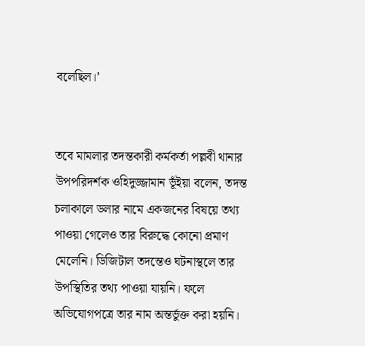বলেছিল।’


তবে মামলার তদন্তকারী কর্মকর্তা পল্লবী থানার উপপরিদর্শক ওহিদুজ্জামান ভূঁইয়া বলেন, তদন্ত চলাকালে ডলার নামে একজনের বিষয়ে তথ্য পাওয়া গেলেও তার বিরুদ্ধে কোনো প্রমাণ মেলেনি। ডিজিটাল তদন্তেও ঘটনাস্থলে তার উপস্থিতির তথ্য পাওয়া যায়নি। ফলে অভিযোগপত্রে তার নাম অন্তর্ভুক্ত করা হয়নি।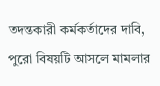তদন্তকারী কর্মকর্তাদের দাবি, পুরো বিষয়টি আসলে মামলার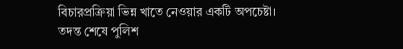বিচারপ্রক্রিয়া ভিন্ন খাতে নেওয়ার একটি অপচেষ্টা। তদন্ত শেষে পুলিশ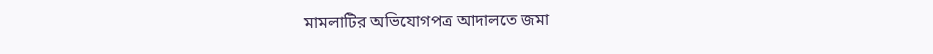মামলাটির অভিযোগপত্র আদালতে জমা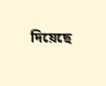দিয়েছে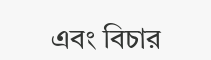এবং বিচার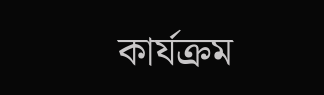কার্যক্রম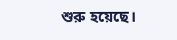শুরু হয়েছে।